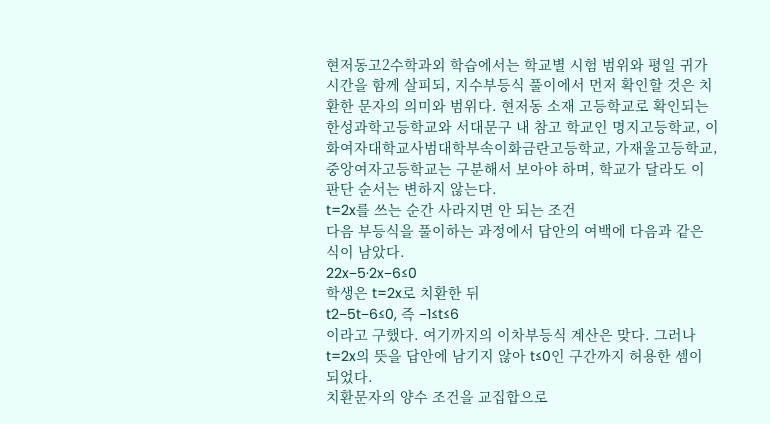현저동고2수학과외 학습에서는 학교별 시험 범위와 평일 귀가 시간을 함께 살피되, 지수부등식 풀이에서 먼저 확인할 것은 치환한 문자의 의미와 범위다. 현저동 소재 고등학교로 확인되는 한성과학고등학교와 서대문구 내 참고 학교인 명지고등학교, 이화여자대학교사범대학부속이화금란고등학교, 가재울고등학교, 중앙여자고등학교는 구분해서 보아야 하며, 학교가 달라도 이 판단 순서는 변하지 않는다.
t=2x를 쓰는 순간 사라지면 안 되는 조건
다음 부등식을 풀이하는 과정에서 답안의 여백에 다음과 같은 식이 남았다.
22x−5·2x−6≤0
학생은 t=2x로 치환한 뒤
t2−5t−6≤0, 즉 −1≤t≤6
이라고 구했다. 여기까지의 이차부등식 계산은 맞다. 그러나 t=2x의 뜻을 답안에 남기지 않아 t≤0인 구간까지 허용한 셈이 되었다.
치환문자의 양수 조건을 교집합으로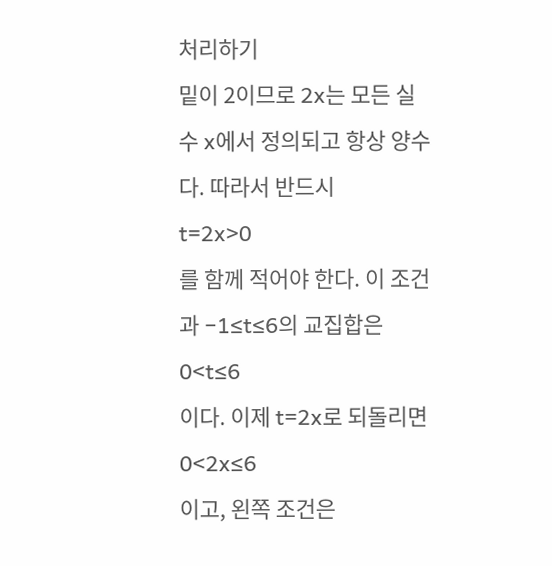처리하기
밑이 2이므로 2x는 모든 실수 x에서 정의되고 항상 양수다. 따라서 반드시
t=2x>0
를 함께 적어야 한다. 이 조건과 −1≤t≤6의 교집합은
0<t≤6
이다. 이제 t=2x로 되돌리면
0<2x≤6
이고, 왼쪽 조건은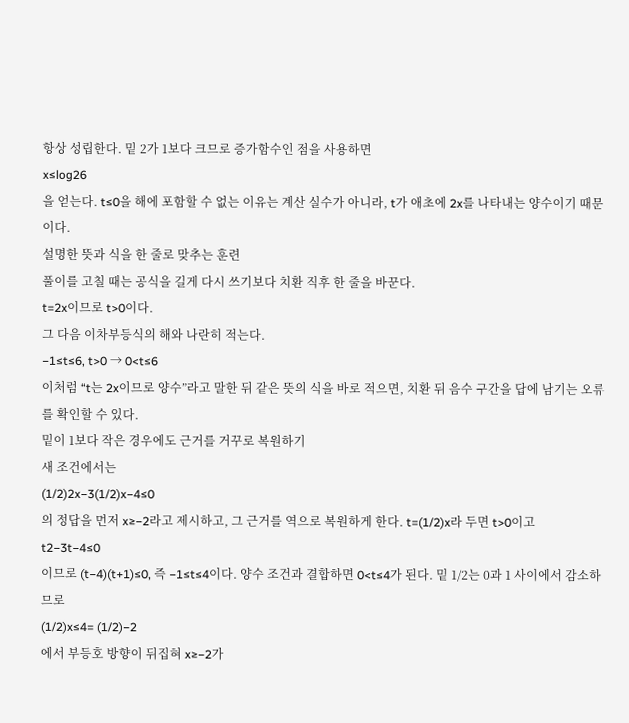항상 성립한다. 밑 2가 1보다 크므로 증가함수인 점을 사용하면
x≤log26
을 얻는다. t≤0을 해에 포함할 수 없는 이유는 계산 실수가 아니라, t가 애초에 2x를 나타내는 양수이기 때문이다.
설명한 뜻과 식을 한 줄로 맞추는 훈련
풀이를 고칠 때는 공식을 길게 다시 쓰기보다 치환 직후 한 줄을 바꾼다.
t=2x이므로 t>0이다.
그 다음 이차부등식의 해와 나란히 적는다.
−1≤t≤6, t>0 → 0<t≤6
이처럼 “t는 2x이므로 양수”라고 말한 뒤 같은 뜻의 식을 바로 적으면, 치환 뒤 음수 구간을 답에 남기는 오류를 확인할 수 있다.
밑이 1보다 작은 경우에도 근거를 거꾸로 복원하기
새 조건에서는
(1/2)2x−3(1/2)x−4≤0
의 정답을 먼저 x≥−2라고 제시하고, 그 근거를 역으로 복원하게 한다. t=(1/2)x라 두면 t>0이고
t2−3t−4≤0
이므로 (t−4)(t+1)≤0, 즉 −1≤t≤4이다. 양수 조건과 결합하면 0<t≤4가 된다. 밑 1/2는 0과 1 사이에서 감소하므로
(1/2)x≤4= (1/2)−2
에서 부등호 방향이 뒤집혀 x≥−2가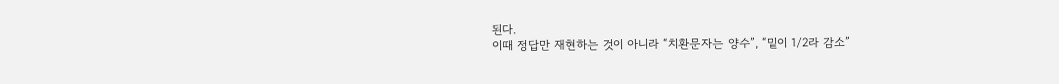된다.
이때 정답만 재현하는 것이 아니라 “치환문자는 양수”, “밑이 1/2라 감소”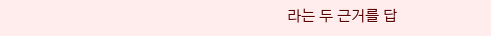라는 두 근거를 답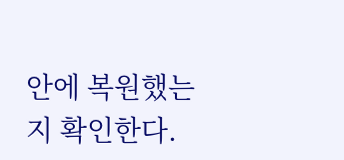안에 복원했는지 확인한다.